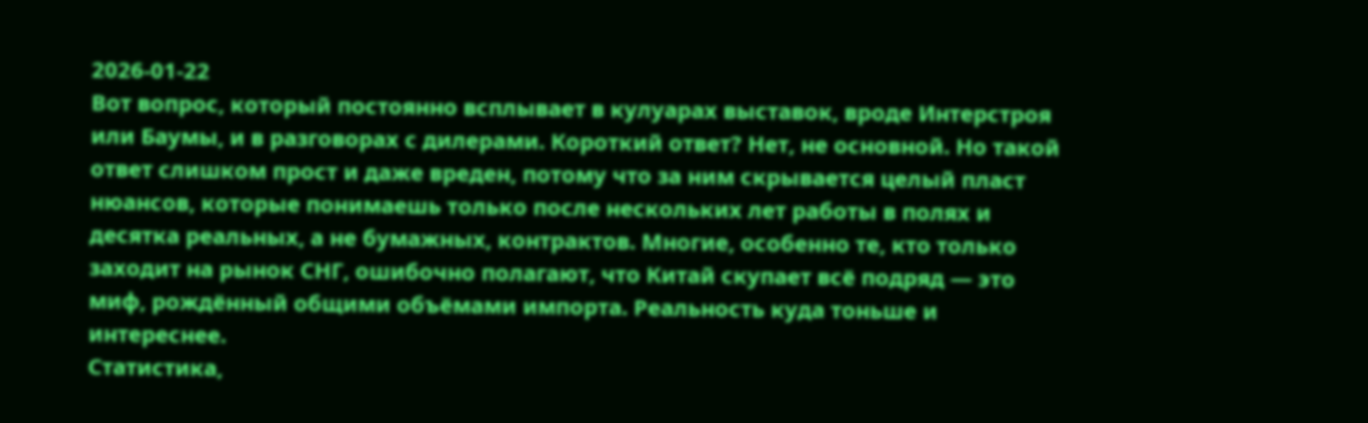2026-01-22
Вот вопрос, который постоянно всплывает в кулуарах выставок, вроде Интерстроя или Баумы, и в разговорах с дилерами. Короткий ответ? Нет, не основной. Но такой ответ слишком прост и даже вреден, потому что за ним скрывается целый пласт нюансов, которые понимаешь только после нескольких лет работы в полях и десятка реальных, а не бумажных, контрактов. Многие, особенно те, кто только заходит на рынок СНГ, ошибочно полагают, что Китай скупает всё подряд — это миф, рождённый общими объёмами импорта. Реальность куда тоньше и интереснее.
Статистика,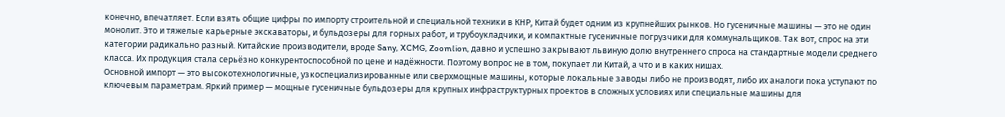конечно, впечатляет. Если взять общие цифры по импорту строительной и специальной техники в КНР, Китай будет одним из крупнейших рынков. Но гусеничные машины — это не один монолит. Это и тяжелые карьерные экскаваторы, и бульдозеры для горных работ, и трубоукладчики, и компактные гусеничные погрузчики для коммунальщиков. Так вот, спрос на эти категории радикально разный. Китайские производители, вроде Sany, XCMG, Zoomlion, давно и успешно закрывают львиную долю внутреннего спроса на стандартные модели среднего класса. Их продукция стала серьёзно конкурентоспособной по цене и надёжности. Поэтому вопрос не в том, покупает ли Китай, а что и в каких нишах.
Основной импорт — это высокотехнологичные, узкоспециализированные или сверхмощные машины, которые локальные заводы либо не производят, либо их аналоги пока уступают по ключевым параметрам. Яркий пример — мощные гусеничные бульдозеры для крупных инфраструктурных проектов в сложных условиях или специальные машины для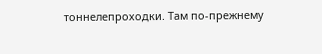тоннелепроходки. Там по-прежнему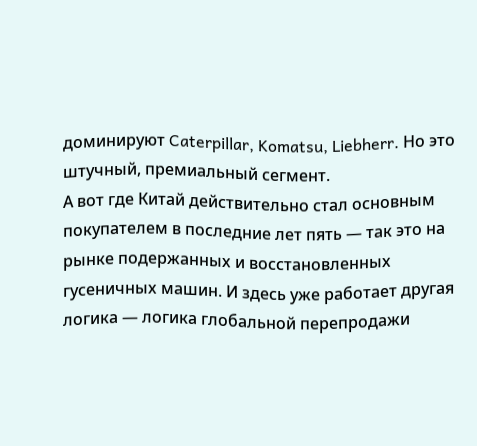доминируют Caterpillar, Komatsu, Liebherr. Но это штучный, премиальный сегмент.
А вот где Китай действительно стал основным покупателем в последние лет пять — так это на рынке подержанных и восстановленных гусеничных машин. И здесь уже работает другая логика — логика глобальной перепродажи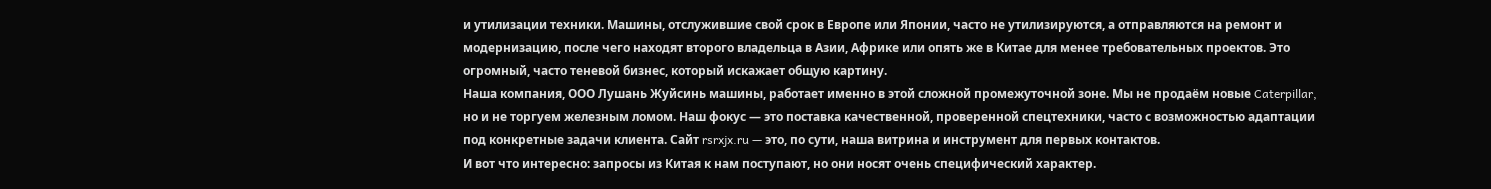и утилизации техники. Машины, отслужившие свой срок в Европе или Японии, часто не утилизируются, а отправляются на ремонт и модернизацию, после чего находят второго владельца в Азии, Африке или опять же в Китае для менее требовательных проектов. Это огромный, часто теневой бизнес, который искажает общую картину.
Наша компания, ООО Лушань Жуйсинь машины, работает именно в этой сложной промежуточной зоне. Мы не продаём новые Caterpillar, но и не торгуем железным ломом. Наш фокус — это поставка качественной, проверенной спецтехники, часто с возможностью адаптации под конкретные задачи клиента. Сайт rsrxjx.ru — это, по сути, наша витрина и инструмент для первых контактов.
И вот что интересно: запросы из Китая к нам поступают, но они носят очень специфический характер.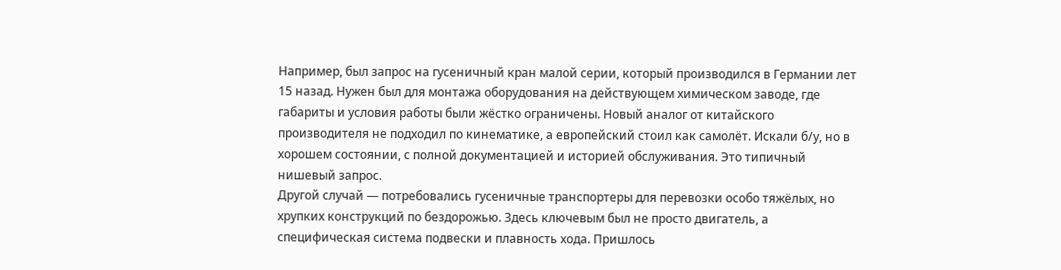Например, был запрос на гусеничный кран малой серии, который производился в Германии лет 15 назад. Нужен был для монтажа оборудования на действующем химическом заводе, где габариты и условия работы были жёстко ограничены. Новый аналог от китайского производителя не подходил по кинематике, а европейский стоил как самолёт. Искали б/у, но в хорошем состоянии, с полной документацией и историей обслуживания. Это типичный нишевый запрос.
Другой случай — потребовались гусеничные транспортеры для перевозки особо тяжёлых, но хрупких конструкций по бездорожью. Здесь ключевым был не просто двигатель, а специфическая система подвески и плавность хода. Пришлось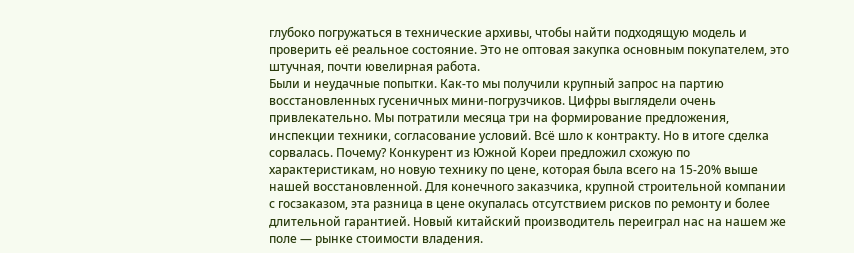глубоко погружаться в технические архивы, чтобы найти подходящую модель и проверить её реальное состояние. Это не оптовая закупка основным покупателем, это штучная, почти ювелирная работа.
Были и неудачные попытки. Как-то мы получили крупный запрос на партию восстановленных гусеничных мини-погрузчиков. Цифры выглядели очень привлекательно. Мы потратили месяца три на формирование предложения, инспекции техники, согласование условий. Всё шло к контракту. Но в итоге сделка сорвалась. Почему? Конкурент из Южной Кореи предложил схожую по характеристикам, но новую технику по цене, которая была всего на 15-20% выше нашей восстановленной. Для конечного заказчика, крупной строительной компании с госзаказом, эта разница в цене окупалась отсутствием рисков по ремонту и более длительной гарантией. Новый китайский производитель переиграл нас на нашем же поле — рынке стоимости владения.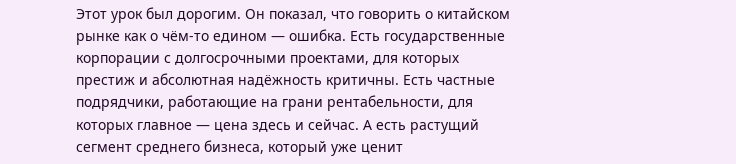Этот урок был дорогим. Он показал, что говорить о китайском рынке как о чём-то едином — ошибка. Есть государственные корпорации с долгосрочными проектами, для которых престиж и абсолютная надёжность критичны. Есть частные подрядчики, работающие на грани рентабельности, для которых главное — цена здесь и сейчас. А есть растущий сегмент среднего бизнеса, который уже ценит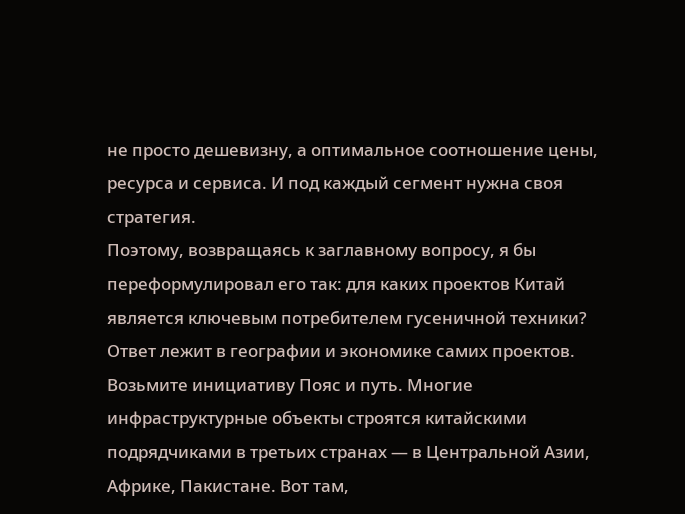не просто дешевизну, а оптимальное соотношение цены, ресурса и сервиса. И под каждый сегмент нужна своя стратегия.
Поэтому, возвращаясь к заглавному вопросу, я бы переформулировал его так: для каких проектов Китай является ключевым потребителем гусеничной техники? Ответ лежит в географии и экономике самих проектов.
Возьмите инициативу Пояс и путь. Многие инфраструктурные объекты строятся китайскими подрядчиками в третьих странах — в Центральной Азии, Африке, Пакистане. Вот там,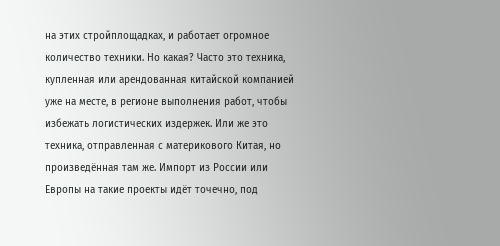на этих стройплощадках, и работает огромное количество техники. Но какая? Часто это техника, купленная или арендованная китайской компанией уже на месте, в регионе выполнения работ, чтобы избежать логистических издержек. Или же это техника, отправленная с материкового Китая, но произведённая там же. Импорт из России или Европы на такие проекты идёт точечно, под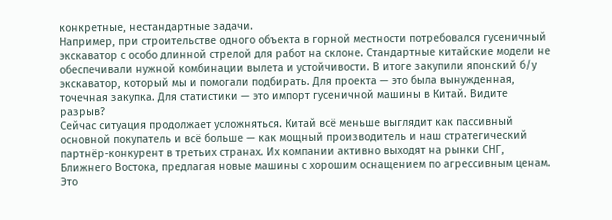конкретные, нестандартные задачи.
Например, при строительстве одного объекта в горной местности потребовался гусеничный экскаватор с особо длинной стрелой для работ на склоне. Стандартные китайские модели не обеспечивали нужной комбинации вылета и устойчивости. В итоге закупили японский б/у экскаватор, который мы и помогали подбирать. Для проекта — это была вынужденная, точечная закупка. Для статистики — это импорт гусеничной машины в Китай. Видите разрыв?
Сейчас ситуация продолжает усложняться. Китай всё меньше выглядит как пассивный основной покупатель и всё больше — как мощный производитель и наш стратегический партнёр-конкурент в третьих странах. Их компании активно выходят на рынки СНГ, Ближнего Востока, предлагая новые машины с хорошим оснащением по агрессивным ценам. Это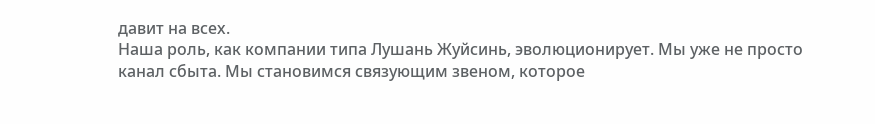давит на всех.
Наша роль, как компании типа Лушань Жуйсинь, эволюционирует. Мы уже не просто канал сбыта. Мы становимся связующим звеном, которое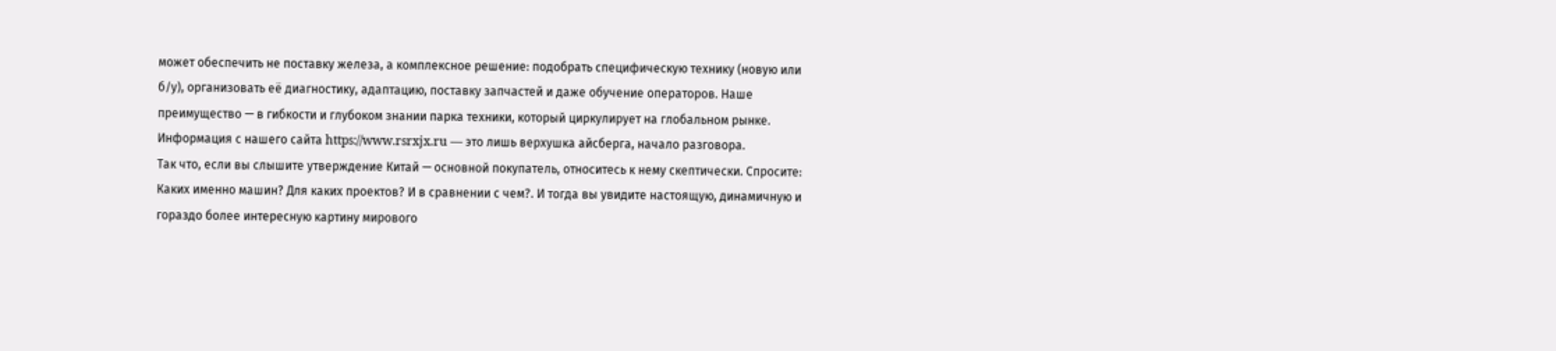может обеспечить не поставку железа, а комплексное решение: подобрать специфическую технику (новую или б/у), организовать её диагностику, адаптацию, поставку запчастей и даже обучение операторов. Наше преимущество — в гибкости и глубоком знании парка техники, который циркулирует на глобальном рынке. Информация с нашего сайта https://www.rsrxjx.ru — это лишь верхушка айсберга, начало разговора.
Так что, если вы слышите утверждение Китай — основной покупатель, относитесь к нему скептически. Спросите: Каких именно машин? Для каких проектов? И в сравнении с чем?. И тогда вы увидите настоящую, динамичную и гораздо более интересную картину мирового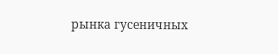рынка гусеничных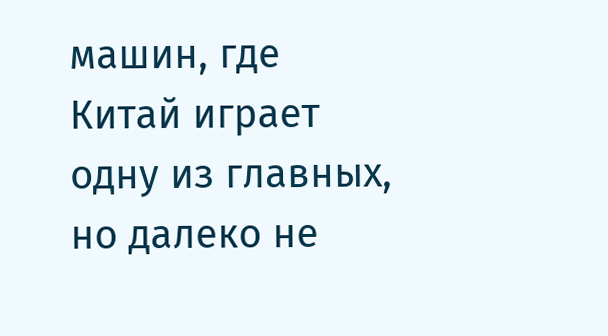машин, где Китай играет одну из главных, но далеко не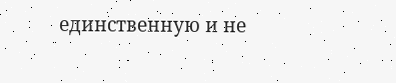единственную и не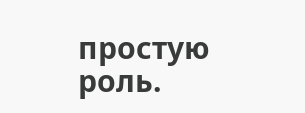простую роль.